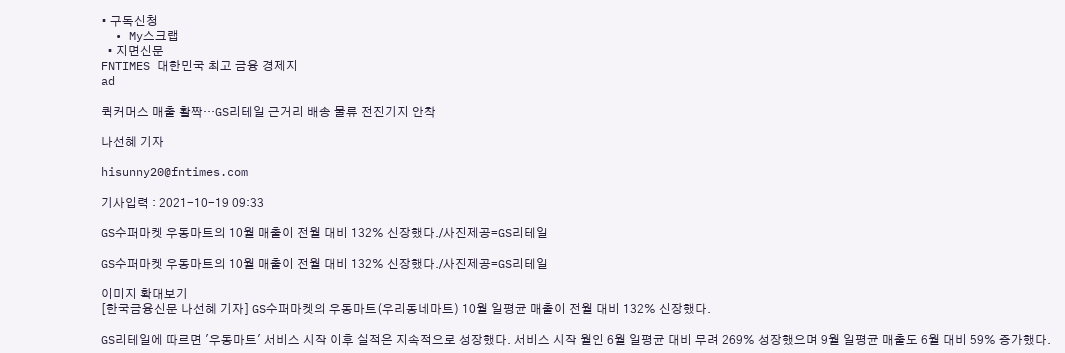• 구독신청
  • My스크랩
  • 지면신문
FNTIMES 대한민국 최고 금융 경제지
ad

퀵커머스 매출 활짝…GS리테일 근거리 배송 물류 전진기지 안착

나선혜 기자

hisunny20@fntimes.com

기사입력 : 2021-10-19 09:33

GS수퍼마켓 우동마트의 10월 매출이 전월 대비 132% 신장했다./사진제공=GS리테일

GS수퍼마켓 우동마트의 10월 매출이 전월 대비 132% 신장했다./사진제공=GS리테일

이미지 확대보기
[한국금융신문 나선혜 기자] GS수퍼마켓의 우동마트(우리동네마트) 10월 일평균 매출이 전월 대비 132% 신장했다.

GS리테일에 따르면 '우동마트' 서비스 시작 이후 실적은 지속적으로 성장했다. 서비스 시작 월인 6월 일평균 대비 무려 269% 성장했으며 9월 일평균 매출도 6월 대비 59% 증가했다.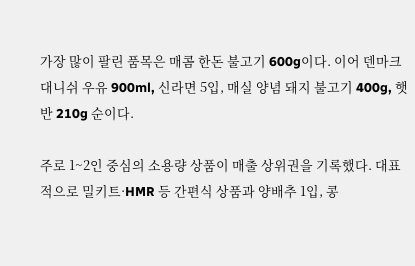가장 많이 팔린 품목은 매콤 한돈 불고기 600g이다. 이어 덴마크 대니쉬 우유 900ml, 신라면 5입, 매실 양념 돼지 불고기 400g, 햇반 210g 순이다.

주로 1~2인 중심의 소용량 상품이 매출 상위권을 기록했다. 대표적으로 밀키트·HMR 등 간편식 상품과 양배추 1입, 콩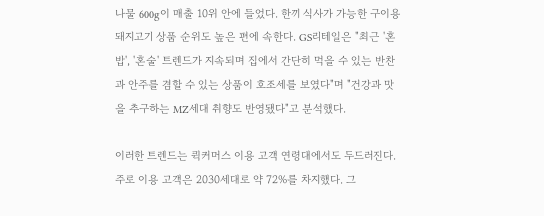나물 600g이 매출 10위 안에 들었다. 한끼 식사가 가능한 구이용 돼지고기 상품 순위도 높은 편에 속한다. GS리테일은 "최근 '혼밥', '혼술' 트렌드가 지속되며 집에서 간단히 먹을 수 있는 반찬과 안주를 겸할 수 있는 상품이 호조세를 보였다"며 "건강과 맛을 추구하는 MZ세대 취향도 반영됐다"고 분석했다.

이러한 트렌드는 퀵커머스 이용 고객 연령대에서도 두드러진다. 주로 이용 고객은 2030세대로 약 72%를 차지했다. 그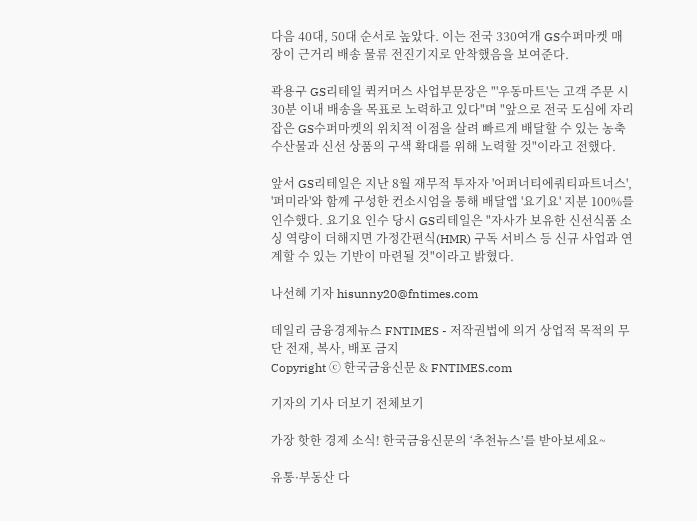다음 40대, 50대 순서로 높았다. 이는 전국 330여개 GS수퍼마켓 매장이 근거리 배송 물류 전진기지로 안착했음을 보여준다.

곽용구 GS리테일 퀵커머스 사업부문장은 "'우동마트'는 고객 주문 시 30분 이내 배송을 목표로 노력하고 있다"며 "앞으로 전국 도심에 자리 잡은 GS수퍼마켓의 위치적 이점을 살려 빠르게 배달할 수 있는 농축수산물과 신선 상품의 구색 확대를 위해 노력할 것"이라고 전했다.

앞서 GS리테일은 지난 8월 재무적 투자자 '어퍼너티에쿼티파트너스', '퍼미라'와 함께 구성한 컨소시엄을 통해 배달앱 '요기요' 지분 100%를 인수했다. 요기요 인수 당시 GS리테일은 "자사가 보유한 신선식품 소싱 역량이 더해지면 가정간편식(HMR) 구독 서비스 등 신규 사업과 연계할 수 있는 기반이 마련될 것"이라고 밝혔다.

나선혜 기자 hisunny20@fntimes.com

데일리 금융경제뉴스 FNTIMES - 저작권법에 의거 상업적 목적의 무단 전재, 복사, 배포 금지
Copyright ⓒ 한국금융신문 & FNTIMES.com

기자의 기사 더보기 전체보기

가장 핫한 경제 소식! 한국금융신문의 ‘추천뉴스’를 받아보세요~

유통·부동산 다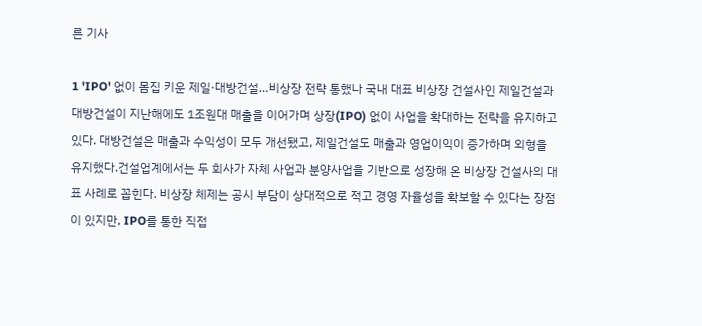른 기사

1 'IPO' 없이 몸집 키운 제일·대방건설…비상장 전략 통했나 국내 대표 비상장 건설사인 제일건설과 대방건설이 지난해에도 1조원대 매출을 이어가며 상장(IPO) 없이 사업을 확대하는 전략을 유지하고 있다. 대방건설은 매출과 수익성이 모두 개선됐고, 제일건설도 매출과 영업이익이 증가하며 외형을 유지했다.건설업계에서는 두 회사가 자체 사업과 분양사업을 기반으로 성장해 온 비상장 건설사의 대표 사례로 꼽힌다. 비상장 체제는 공시 부담이 상대적으로 적고 경영 자율성을 확보할 수 있다는 장점이 있지만, IPO를 통한 직접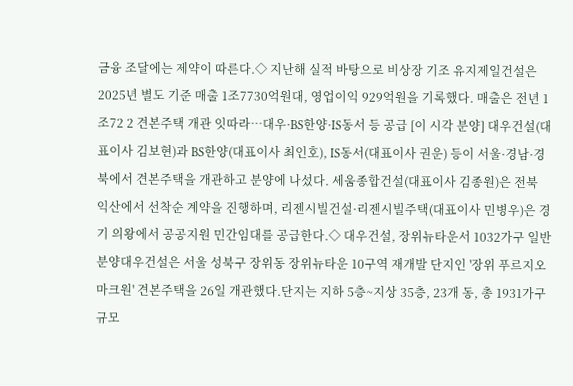금융 조달에는 제약이 따른다.◇ 지난해 실적 바탕으로 비상장 기조 유지제일건설은 2025년 별도 기준 매출 1조7730억원대, 영업이익 929억원을 기록했다. 매출은 전년 1조72 2 견본주택 개관 잇따라…대우·BS한양·IS동서 등 공급 [이 시각 분양] 대우건설(대표이사 김보현)과 BS한양(대표이사 최인호), IS동서(대표이사 권운) 등이 서울·경남·경북에서 견본주택을 개관하고 분양에 나섰다. 세움종합건설(대표이사 김종원)은 전북 익산에서 선착순 계약을 진행하며, 리젠시빌건설·리젠시빌주택(대표이사 민병우)은 경기 의왕에서 공공지원 민간임대를 공급한다.◇ 대우건설, 장위뉴타운서 1032가구 일반분양대우건설은 서울 성북구 장위동 장위뉴타운 10구역 재개발 단지인 '장위 푸르지오 마크원' 견본주택을 26일 개관했다.단지는 지하 5층~지상 35층, 23개 동, 총 1931가구 규모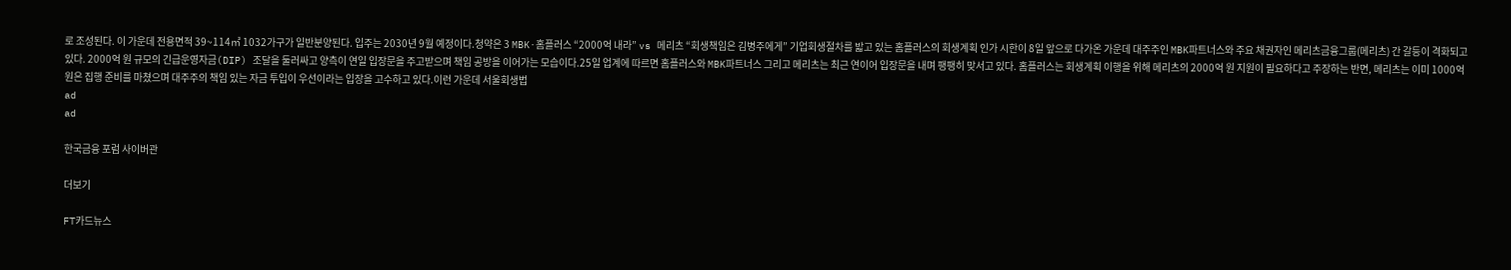로 조성된다. 이 가운데 전용면적 39~114㎡ 1032가구가 일반분양된다. 입주는 2030년 9월 예정이다.청약은 3 MBK·홈플러스 “2000억 내라” vs 메리츠 “회생책임은 김병주에게” 기업회생절차를 밟고 있는 홈플러스의 회생계획 인가 시한이 8일 앞으로 다가온 가운데 대주주인 MBK파트너스와 주요 채권자인 메리츠금융그룹(메리츠) 간 갈등이 격화되고 있다. 2000억 원 규모의 긴급운영자금(DIP) 조달을 둘러싸고 양측이 연일 입장문을 주고받으며 책임 공방을 이어가는 모습이다.25일 업계에 따르면 홈플러스와 MBK파트너스 그리고 메리츠는 최근 연이어 입장문을 내며 팽팽히 맞서고 있다. 홈플러스는 회생계획 이행을 위해 메리츠의 2000억 원 지원이 필요하다고 주장하는 반면, 메리츠는 이미 1000억 원은 집행 준비를 마쳤으며 대주주의 책임 있는 자금 투입이 우선이라는 입장을 고수하고 있다.이런 가운데 서울회생법
ad
ad

한국금융 포럼 사이버관

더보기

FT카드뉴스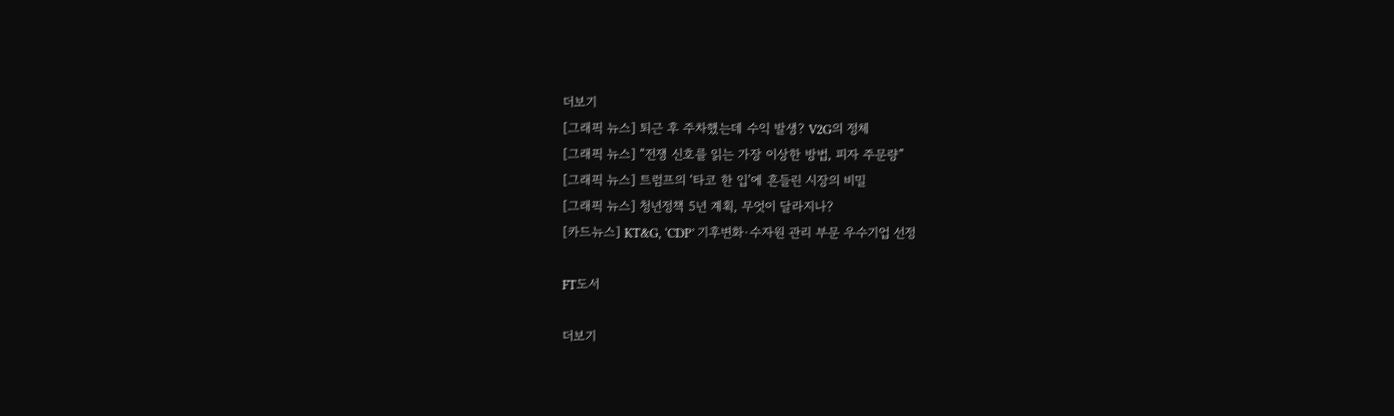더보기
[그래픽 뉴스] 퇴근 후 주차했는데 수익 발생? V2G의 정체
[그래픽 뉴스] “전쟁 신호를 읽는 가장 이상한 방법, 피자 주문량”
[그래픽 뉴스] 트럼프의 ‘타코 한 입’에 흔들린 시장의 비밀
[그래픽 뉴스] 청년정책 5년 계획, 무엇이 달라지나?
[카드뉴스] KT&G, ‘CDP’ 기후변화·수자원 관리 부문 우수기업 선정

FT도서

더보기